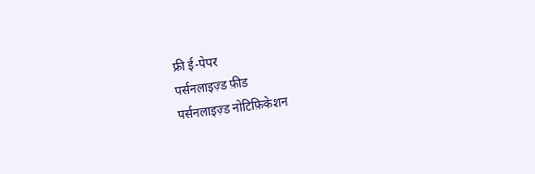फ्री ई-पेपर
पर्सनलाइज़्ड फ़ीड
पर्सनलाइज़्ड नोटिफ़िकेशन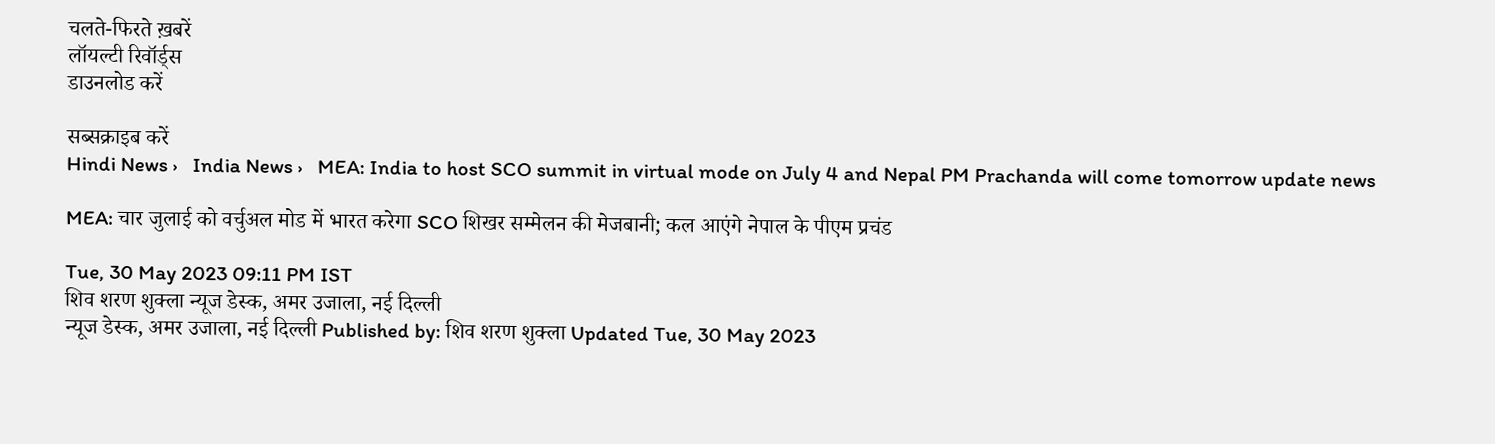चलते-फिरते ख़बरें
लॉयल्टी रिवॉर्ड्स
डाउनलोड करें

सब्सक्राइब करें
Hindi News ›   India News ›   MEA: India to host SCO summit in virtual mode on July 4 and Nepal PM Prachanda will come tomorrow update news

MEA: चार जुलाई को वर्चुअल मोड में भारत करेगा SCO शिखर सम्मेलन की मेजबानी; कल आएंगे नेपाल के पीएम प्रचंड

Tue, 30 May 2023 09:11 PM IST
शिव शरण शुक्ला न्यूज डेस्क, अमर उजाला, नई दिल्ली
न्यूज डेस्क, अमर उजाला, नई दिल्ली Published by: शिव शरण शुक्ला Updated Tue, 30 May 2023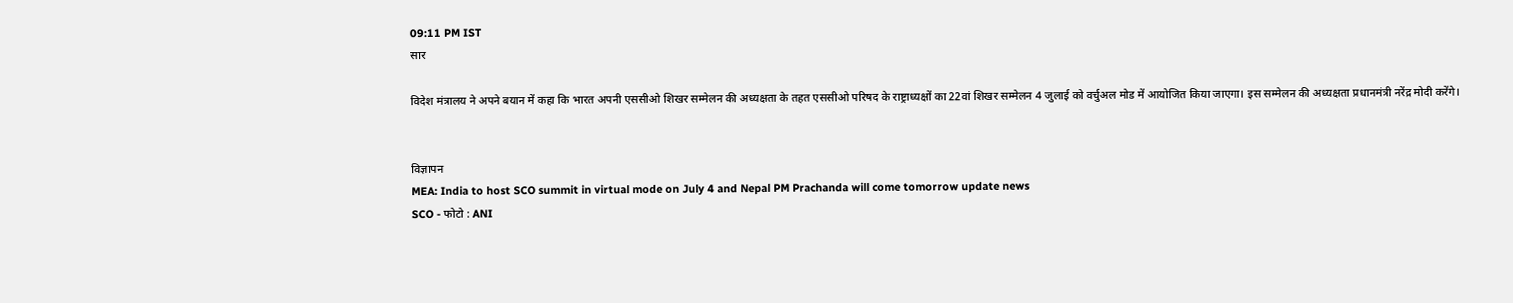09:11 PM IST
सार

विदेश मंत्रालय ने अपने बयान में कहा कि भारत अपनी एससीओ शिखर सम्मेलन की अध्यक्षता के तहत एससीओ परिषद के राष्ट्राध्यक्षों का 22वां शिखर सम्मेलन 4 जुलाई को वर्चुअल मोड में आयोजित किया जाएगा। इस सम्मेलन की अध्यक्षता प्रधानमंत्री नरेंद्र मोदी करेंगे।


विज्ञापन
MEA: India to host SCO summit in virtual mode on July 4 and Nepal PM Prachanda will come tomorrow update news
SCO - फोटो : ANI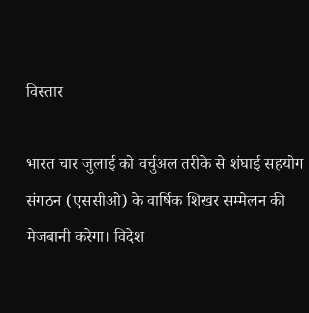विस्तार

भारत चार जुलाई को वर्चुअल तरीके से शंघाई सहयोग संगठन (एससीओ) के वार्षिक शिखर सम्मेलन की मेजबानी करेगा। विदेश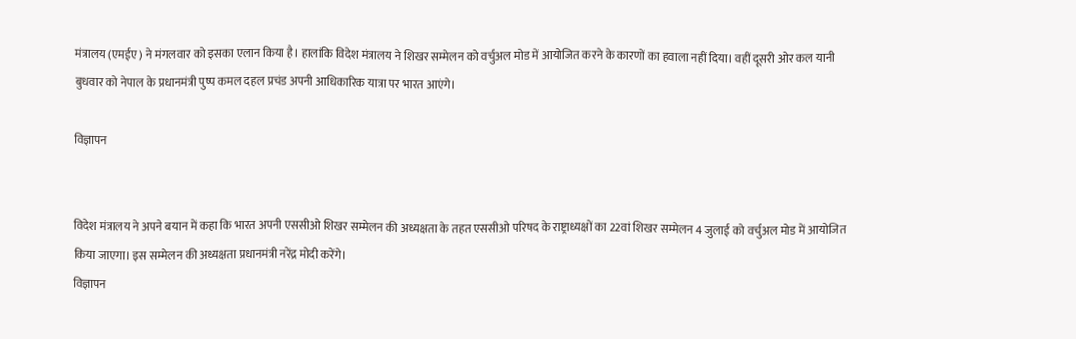मंत्रालय (एमईए) ने मंगलवार को इसका एलान किया है। हालांकि विदेश मंत्रालय ने शिखर सम्मेलन को वर्चुअल मोड में आयोजित करने के कारणों का हवाला नहीं दिया। वहीं दूसरी ओर कल यानी बुधवार को नेपाल के प्रधानमंत्री पुष्प कमल दहल प्रचंड अपनी आधिकारिक यात्रा पर भारत आएंगे।

विज्ञापन


विदेश मंत्रालय ने अपने बयान में कहा कि भारत अपनी एससीओ शिखर सम्मेलन की अध्यक्षता के तहत एससीओ परिषद के राष्ट्राध्यक्षों का 22वां शिखर सम्मेलन 4 जुलाई को वर्चुअल मोड में आयोजित किया जाएगा। इस सम्मेलन की अध्यक्षता प्रधानमंत्री नरेंद्र मोदी करेंगे।
विज्ञापन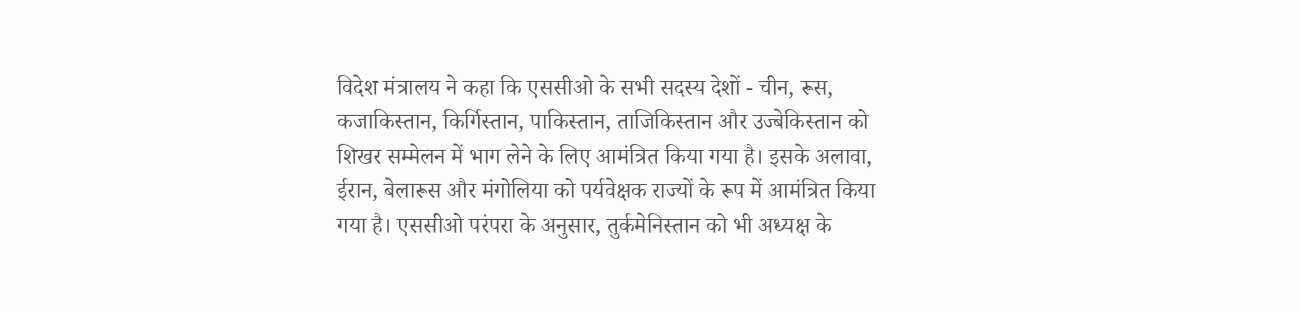विदेश मंत्रालय ने कहा कि एससीओ के सभी सदस्य देशों - चीन, रूस, कजाकिस्तान, किर्गिस्तान, पाकिस्तान, ताजिकिस्तान और उज्बेकिस्तान को शिखर सम्मेलन में भाग लेने के लिए आमंत्रित किया गया है। इसके अलावा, ईरान, बेलारूस और मंगोलिया को पर्यवेक्षक राज्यों के रूप में आमंत्रित किया गया है। एससीओ परंपरा के अनुसार, तुर्कमेनिस्तान को भी अध्यक्ष के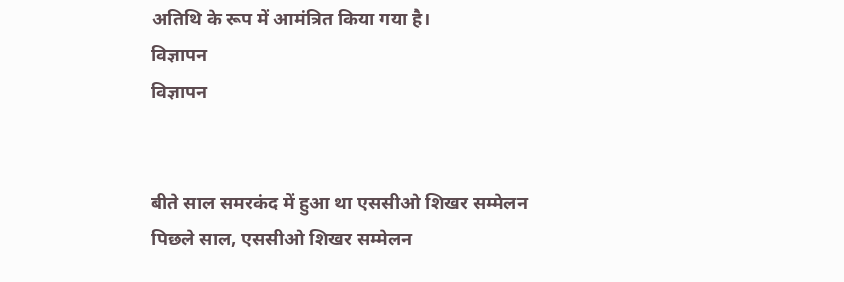अतिथि के रूप में आमंत्रित किया गया है।
विज्ञापन
विज्ञापन


बीते साल समरकंद में हुआ था एससीओ शिखर सम्मेलन
पिछले साल, एससीओ शिखर सम्मेलन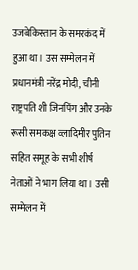उजबेकिस्तान के समरकंद में हुआ था। उस सम्मेलन में प्रधानमंत्री नरेंद्र मोदी, चीनी राष्ट्रपति शी जिनपिंग और उनके रूसी समकक्ष व्लादिमीर पुतिन सहित समूह के सभी शीर्ष नेताओं ने भाग लिया था। उसी सम्मेलन में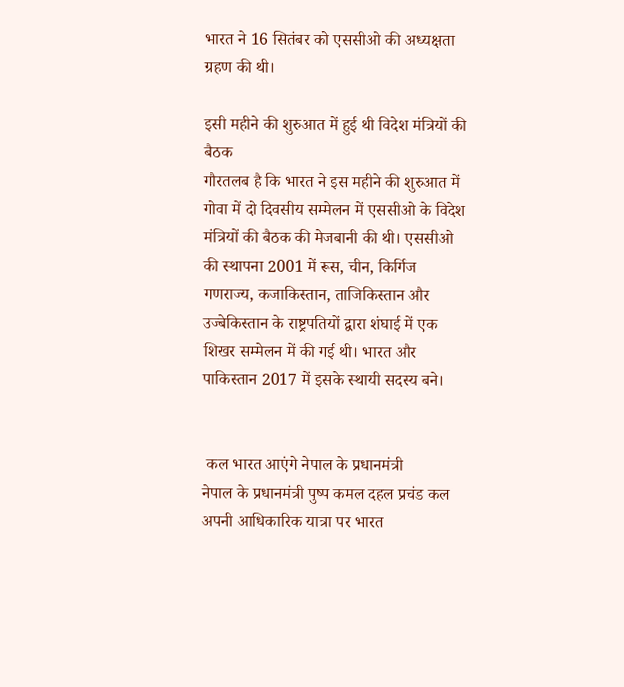भारत ने 16 सितंबर को एससीओ की अध्यक्षता ग्रहण की थी।

इसी महीने की शुरुआत में हुई थी विदेश मंत्रियों की बैठक
गौरतलब है कि भारत ने इस महीने की शुरुआत में गोवा में दो दिवसीय सम्मेलन में एससीओ के विदेश मंत्रियों की बैठक की मेजबानी की थी। एससीओ की स्थापना 2001 में रूस, चीन, किर्गिज गणराज्य, कजाकिस्तान, ताजिकिस्तान और उज्बेकिस्तान के राष्ट्रपतियों द्वारा शंघाई में एक शिखर सम्मेलन में की गई थी। भारत और पाकिस्तान 2017 में इसके स्थायी सदस्य बने।


 कल भारत आएंगे नेपाल के प्रधानमंत्री
नेपाल के प्रधानमंत्री पुष्प कमल दहल प्रचंड कल अपनी आधिकारिक यात्रा पर भारत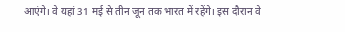आएंगे। वे यहां 31 मई से तीन जून तक भारत में रहेंगे। इस दौरान वे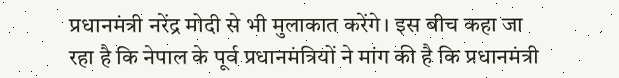प्रधानमंत्री नरेंद्र मोदी से भी मुलाकात करेंगे। इस बीच कहा जा रहा है कि नेपाल के पूर्व प्रधानमंत्रियों ने मांग की है कि प्रधानमंत्री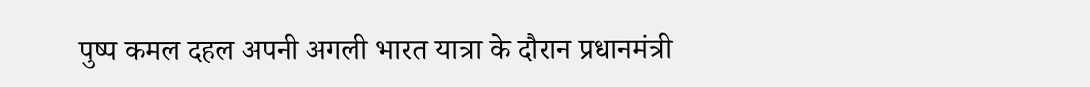पुष्प कमल दहल अपनी अगली भारत यात्रा के दौरान प्रधानमंत्री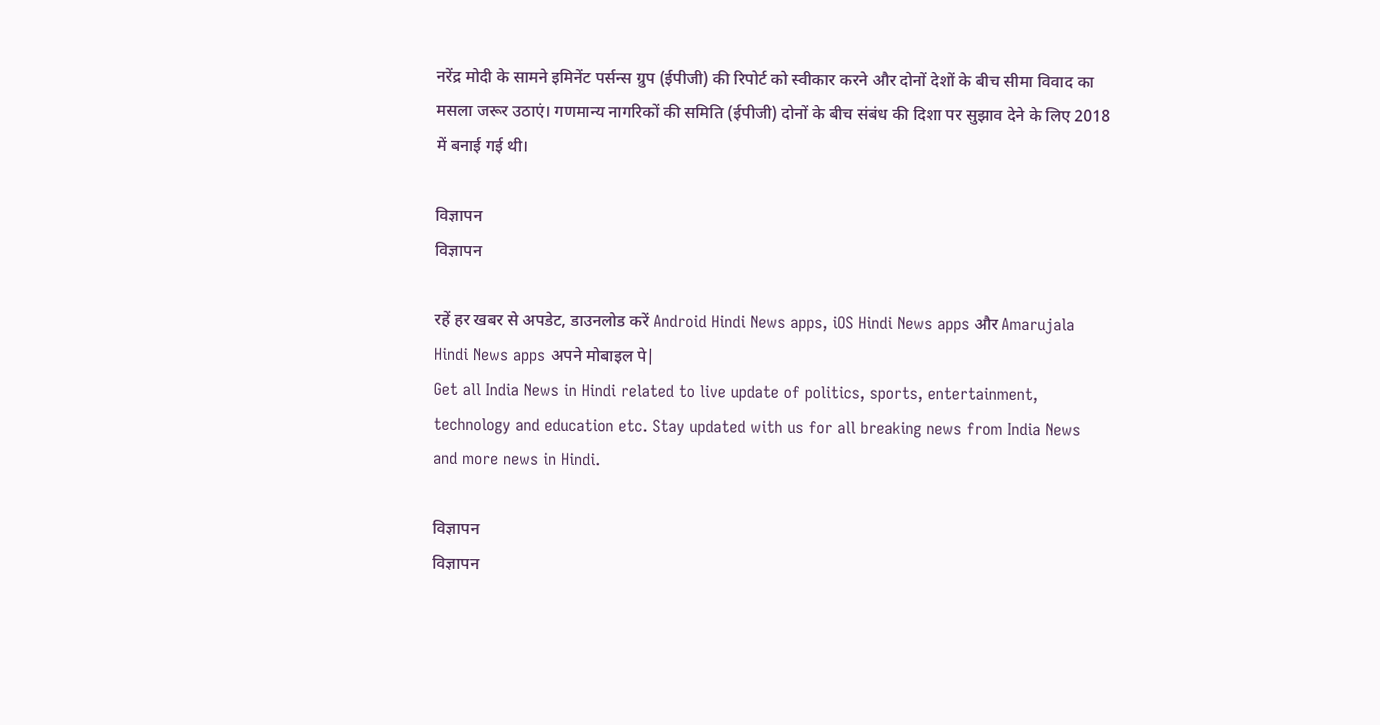नरेंद्र मोदी के सामने इमिनेंट पर्सन्स ग्रुप (ईपीजी) की रिपोर्ट को स्वीकार करने और दोनों देशों के बीच सीमा विवाद का मसला जरूर उठाएं। गणमान्य नागरिकों की समिति (ईपीजी) दोनों के बीच संबंध की दिशा पर सुझाव देने के लिए 2018 में बनाई गई थी।

विज्ञापन
विज्ञापन

रहें हर खबर से अपडेट, डाउनलोड करें Android Hindi News apps, iOS Hindi News apps और Amarujala Hindi News apps अपने मोबाइल पे|
Get all India News in Hindi related to live update of politics, sports, entertainment, technology and education etc. Stay updated with us for all breaking news from India News and more news in Hindi.

विज्ञापन
विज्ञापन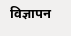विज्ञापन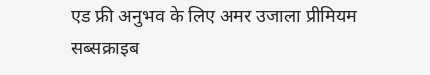एड फ्री अनुभव के लिए अमर उजाला प्रीमियम सब्सक्राइब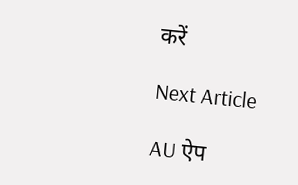करें

Next Article

AU ऐप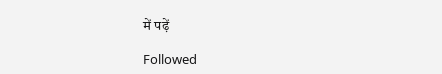में पढ़ें

Followed